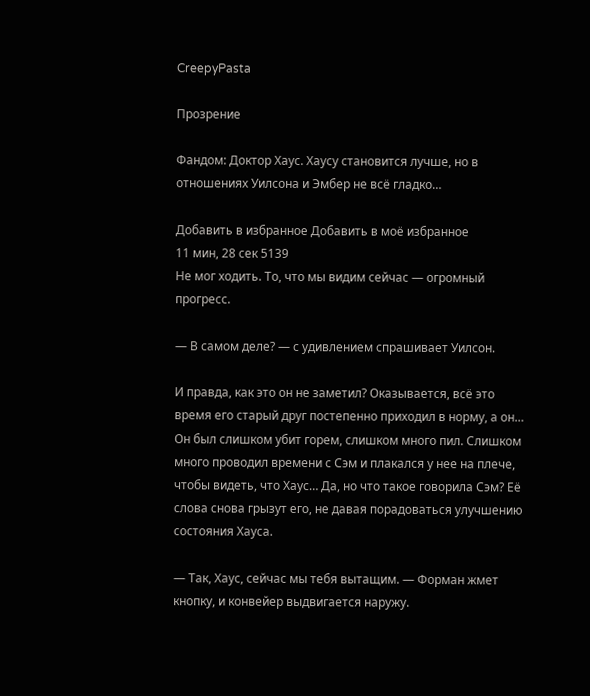CreepyPasta

Прозрение

Фандом: Доктор Хаус. Хаусу становится лучше, но в отношениях Уилсона и Эмбер не всё гладко…

Добавить в избранное Добавить в моё избранное
11 мин, 28 сек 5139
Не мог ходить. То, что мы видим сейчас — огромный прогресс.

— В самом деле? — с удивлением спрашивает Уилсон.

И правда, как это он не заметил? Оказывается, всё это время его старый друг постепенно приходил в норму, а он… Он был слишком убит горем, слишком много пил. Слишком много проводил времени с Сэм и плакался у нее на плече, чтобы видеть, что Хаус… Да, но что такое говорила Сэм? Её слова снова грызут его, не давая порадоваться улучшению состояния Хауса.

— Так, Хаус, сейчас мы тебя вытащим. — Форман жмет кнопку, и конвейер выдвигается наружу.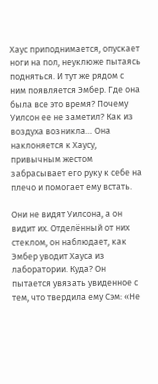Хаус приподнимается, опускает ноги на пол, неуклюже пытаясь подняться. И тут же рядом с ним появляется Эмбер. Где она была все это время? Почему Уилсон ее не заметил? Как из воздуха возникла… Она наклоняется к Хаусу, привычным жестом забрасывает его руку к себе на плечо и помогает ему встать.

Они не видят Уилсона, а он видит их. Отделённый от них стеклом, он наблюдает, как Эмбер уводит Хауса из лаборатории. Куда? Он пытается увязать увиденное с тем, что твердила ему Сэм: «Не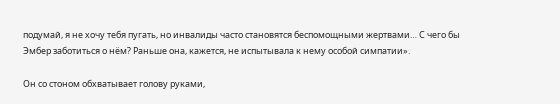подумай, я не хочу тебя пугать, но инвалиды часто становятся беспомощными жертвами… С чего бы Эмбер заботиться о нём? Раньше она, кажется, не испытывала к нему особой симпатии».

Он со стоном обхватывает голову руками,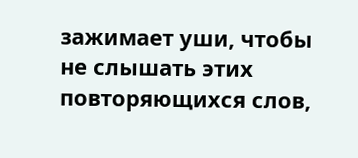зажимает уши, чтобы не слышать этих повторяющихся слов,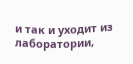и так и уходит из лаборатории,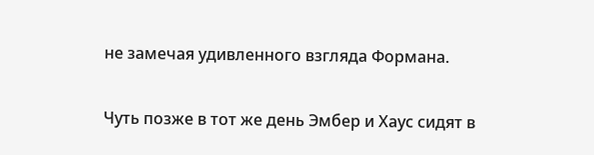не замечая удивленного взгляда Формана.

Чуть позже в тот же день Эмбер и Хаус сидят в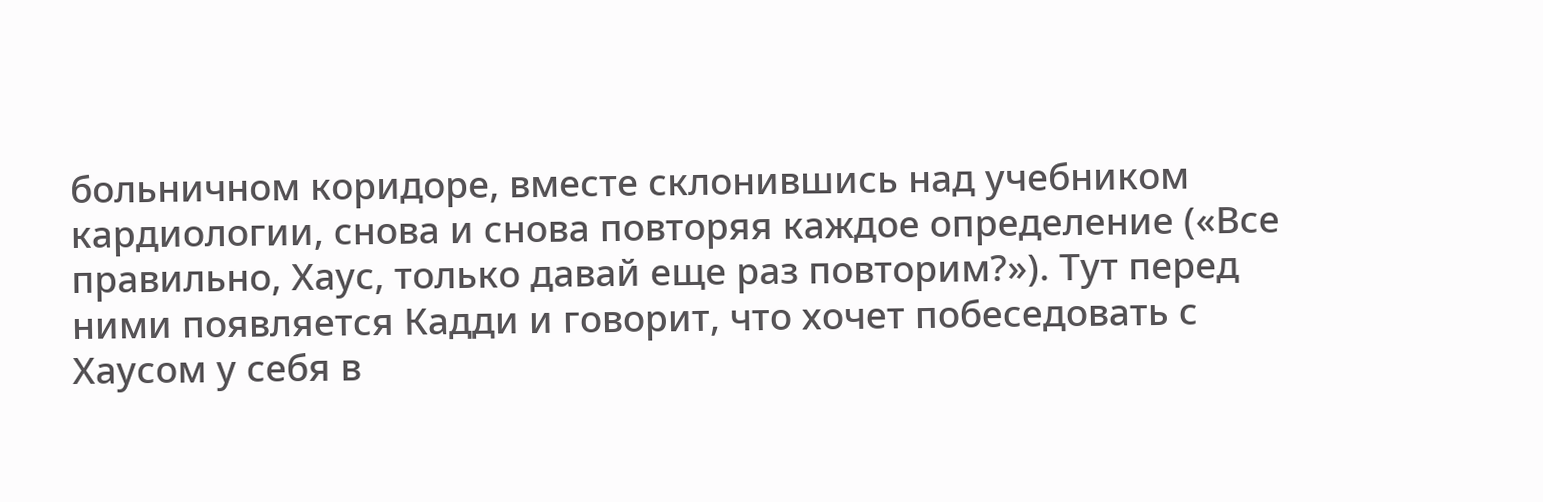больничном коридоре, вместе склонившись над учебником кардиологии, снова и снова повторяя каждое определение («Все правильно, Хаус, только давай еще раз повторим?»). Тут перед ними появляется Кадди и говорит, что хочет побеседовать с Хаусом у себя в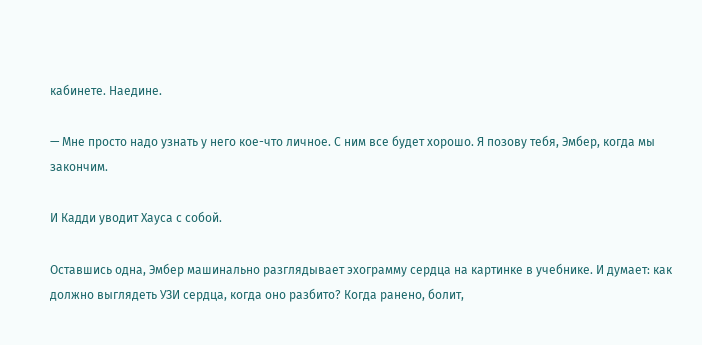кабинете. Наедине.

— Мне просто надо узнать у него кое-что личное. С ним все будет хорошо. Я позову тебя, Эмбер, когда мы закончим.

И Кадди уводит Хауса с собой.

Оставшись одна, Эмбер машинально разглядывает эхограмму сердца на картинке в учебнике. И думает: как должно выглядеть УЗИ сердца, когда оно разбито? Когда ранено, болит,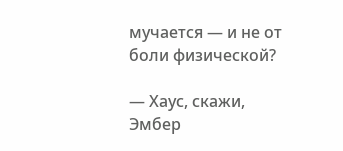мучается — и не от боли физической?

— Хаус, скажи, Эмбер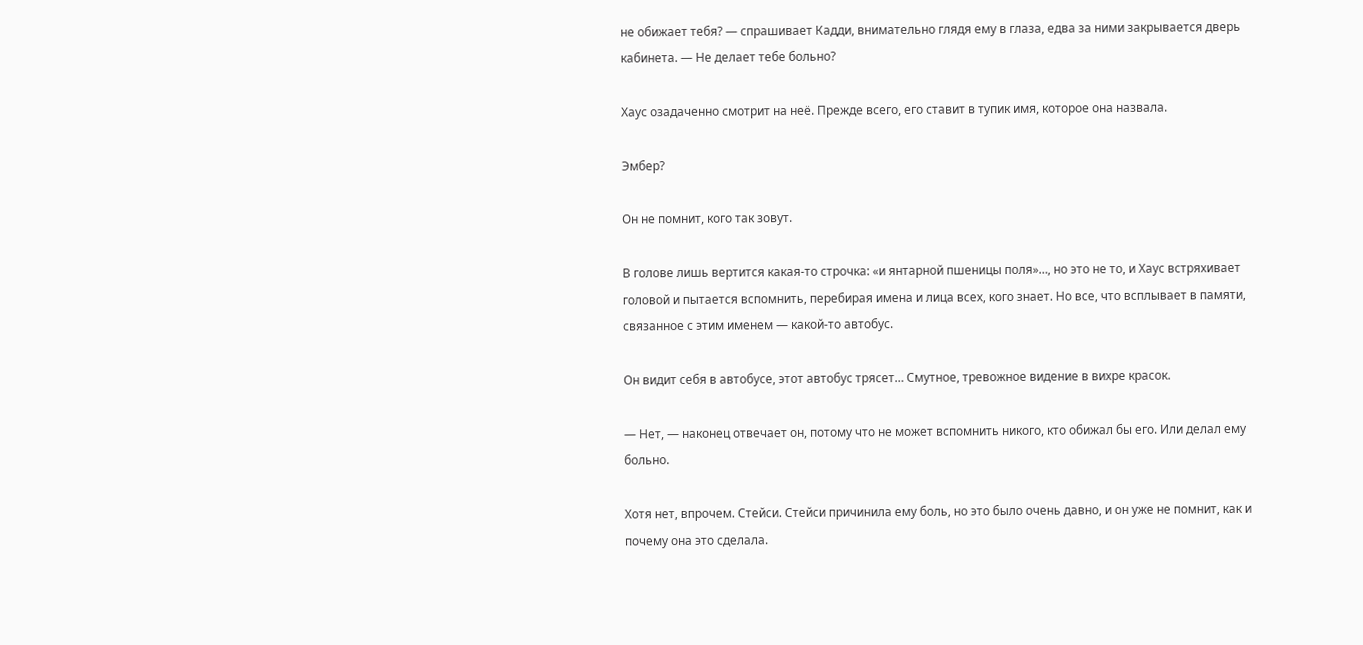не обижает тебя? — спрашивает Кадди, внимательно глядя ему в глаза, едва за ними закрывается дверь кабинета. — Не делает тебе больно?

Хаус озадаченно смотрит на неё. Прежде всего, его ставит в тупик имя, которое она назвала.

Эмбер?

Он не помнит, кого так зовут.

В голове лишь вертится какая-то строчка: «и янтарной пшеницы поля»…, но это не то, и Хаус встряхивает головой и пытается вспомнить, перебирая имена и лица всех, кого знает. Но все, что всплывает в памяти, связанное с этим именем — какой-то автобус.

Он видит себя в автобусе, этот автобус трясет… Смутное, тревожное видение в вихре красок.

— Нет, — наконец отвечает он, потому что не может вспомнить никого, кто обижал бы его. Или делал ему больно.

Хотя нет, впрочем. Стейси. Стейси причинила ему боль, но это было очень давно, и он уже не помнит, как и почему она это сделала.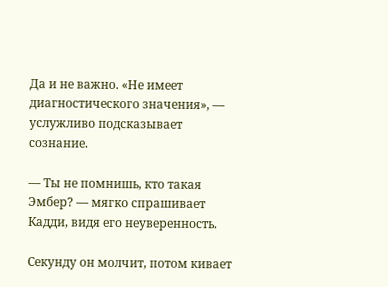Да и не важно. «Не имеет диагностического значения», — услужливо подсказывает сознание.

— Ты не помнишь, кто такая Эмбер? — мягко спрашивает Кадди, видя его неуверенность.

Секунду он молчит, потом кивает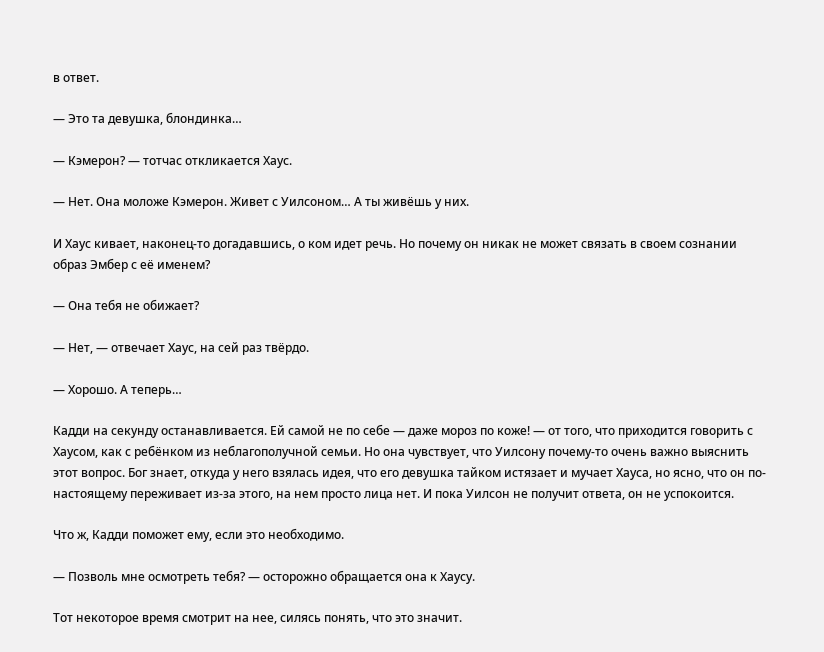в ответ.

— Это та девушка, блондинка…

— Кэмерон? — тотчас откликается Хаус.

— Нет. Она моложе Кэмерон. Живет с Уилсоном… А ты живёшь у них.

И Хаус кивает, наконец-то догадавшись, о ком идет речь. Но почему он никак не может связать в своем сознании образ Эмбер с её именем?

— Она тебя не обижает?

— Нет, — отвечает Хаус, на сей раз твёрдо.

— Хорошо. А теперь…

Кадди на секунду останавливается. Ей самой не по себе — даже мороз по коже! — от того, что приходится говорить с Хаусом, как с ребёнком из неблагополучной семьи. Но она чувствует, что Уилсону почему-то очень важно выяснить этот вопрос. Бог знает, откуда у него взялась идея, что его девушка тайком истязает и мучает Хауса, но ясно, что он по-настоящему переживает из-за этого, на нем просто лица нет. И пока Уилсон не получит ответа, он не успокоится.

Что ж, Кадди поможет ему, если это необходимо.

— Позволь мне осмотреть тебя? — осторожно обращается она к Хаусу.

Тот некоторое время смотрит на нее, силясь понять, что это значит.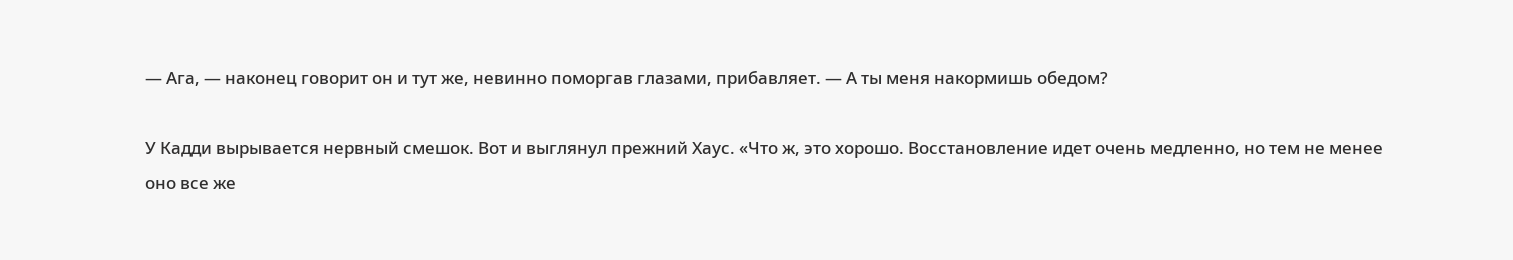— Ага, — наконец говорит он и тут же, невинно поморгав глазами, прибавляет. — А ты меня накормишь обедом?

У Кадди вырывается нервный смешок. Вот и выглянул прежний Хаус. «Что ж, это хорошо. Восстановление идет очень медленно, но тем не менее оно все же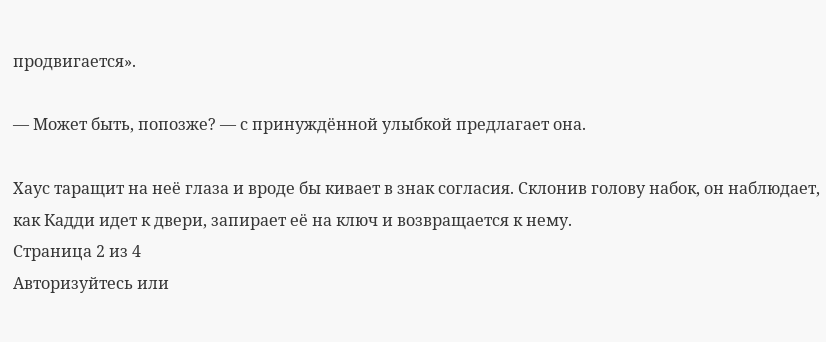продвигается».

— Может быть, попозже? — с принуждённой улыбкой предлагает она.

Хаус таращит на неё глаза и вроде бы кивает в знак согласия. Склонив голову набок, он наблюдает, как Кадди идет к двери, запирает её на ключ и возвращается к нему.
Страница 2 из 4
Авторизуйтесь или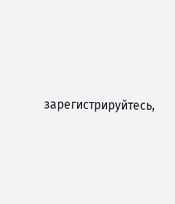зарегистрируйтесь,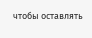чтобы оставлять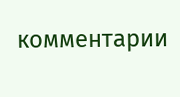комментарии